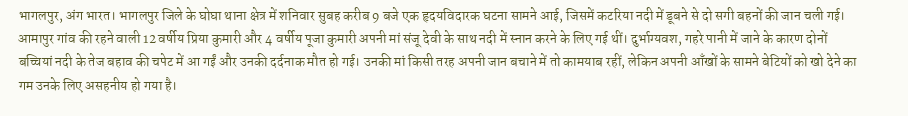भागलपुर, अंग भारत। भागलपुर जिले के घोघा थाना क्षेत्र में शनिवार सुबह करीब 9 बजे एक हृदयविदारक घटना सामने आई, जिसमें कटरिया नदी में डूबने से दो सगी बहनों की जान चली गई। आमापुर गांव की रहने वाली 12 वर्षीय प्रिया कुमारी और 4 वर्षीय पूजा कुमारी अपनी मां संजू देवी के साथ नदी में स्नान करने के लिए गई थीं। दुर्भाग्यवश, गहरे पानी में जाने के कारण दोनों बच्चियां नदी के तेज बहाव की चपेट में आ गईं और उनकी दर्दनाक मौत हो गई। उनकी मां किसी तरह अपनी जान बचाने में तो कामयाब रहीं, लेकिन अपनी आँखों के सामने बेटियों को खो देने का गम उनके लिए असहनीय हो गया है।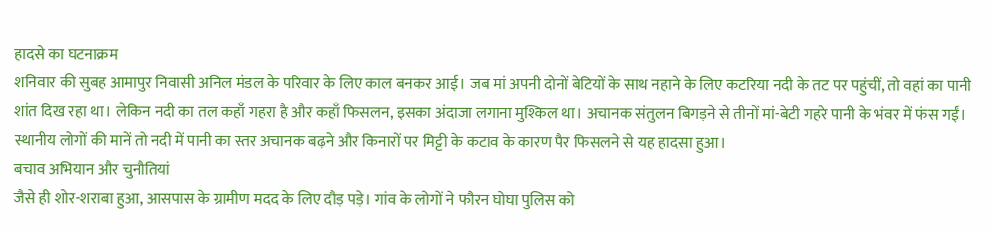हादसे का घटनाक्रम
शनिवार की सुबह आमापुर निवासी अनिल मंडल के परिवार के लिए काल बनकर आई। जब मां अपनी दोनों बेटियों के साथ नहाने के लिए कटरिया नदी के तट पर पहुंचीं, तो वहां का पानी शांत दिख रहा था। लेकिन नदी का तल कहाँ गहरा है और कहाँ फिसलन, इसका अंदाजा लगाना मुश्किल था। अचानक संतुलन बिगड़ने से तीनों मां-बेटी गहरे पानी के भंवर में फंस गईं। स्थानीय लोगों की मानें तो नदी में पानी का स्तर अचानक बढ़ने और किनारों पर मिट्टी के कटाव के कारण पैर फिसलने से यह हादसा हुआ।
बचाव अभियान और चुनौतियां
जैसे ही शोर-शराबा हुआ, आसपास के ग्रामीण मदद के लिए दौड़ पड़े। गांव के लोगों ने फौरन घोघा पुलिस को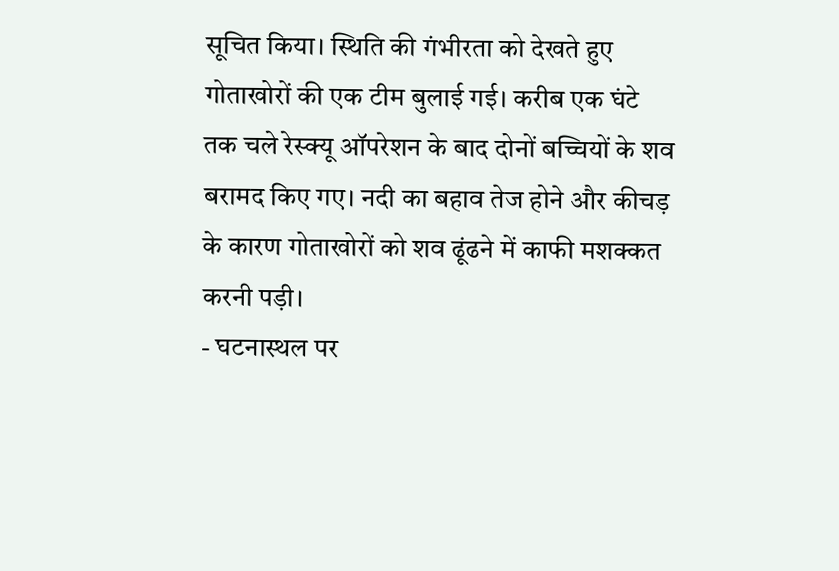सूचित किया। स्थिति की गंभीरता को देखते हुए गोताखोरों की एक टीम बुलाई गई। करीब एक घंटे तक चले रेस्क्यू ऑपरेशन के बाद दोनों बच्चियों के शव बरामद किए गए। नदी का बहाव तेज होने और कीचड़ के कारण गोताखोरों को शव ढूंढने में काफी मशक्कत करनी पड़ी।
- घटनास्थल पर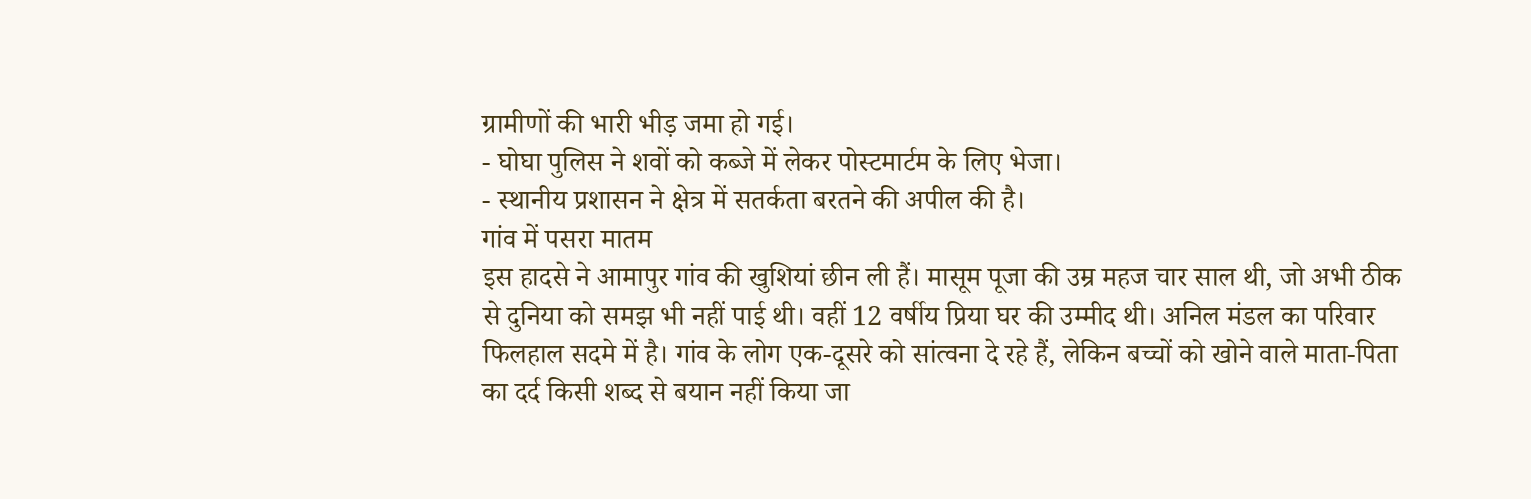ग्रामीणों की भारी भीड़ जमा हो गई।
- घोघा पुलिस ने शवों को कब्जे में लेकर पोस्टमार्टम के लिए भेजा।
- स्थानीय प्रशासन ने क्षेत्र में सतर्कता बरतने की अपील की है।
गांव में पसरा मातम
इस हादसे ने आमापुर गांव की खुशियां छीन ली हैं। मासूम पूजा की उम्र महज चार साल थी, जो अभी ठीक से दुनिया को समझ भी नहीं पाई थी। वहीं 12 वर्षीय प्रिया घर की उम्मीद थी। अनिल मंडल का परिवार फिलहाल सदमे में है। गांव के लोग एक-दूसरे को सांत्वना दे रहे हैं, लेकिन बच्चों को खोने वाले माता-पिता का दर्द किसी शब्द से बयान नहीं किया जा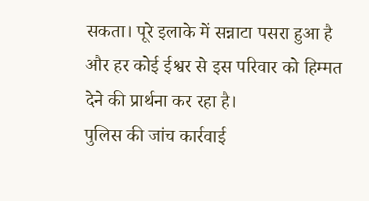सकता। पूरे इलाके में सन्नाटा पसरा हुआ है और हर कोई ईश्वर से इस परिवार को हिम्मत देने की प्रार्थना कर रहा है।
पुलिस की जांच कार्रवाई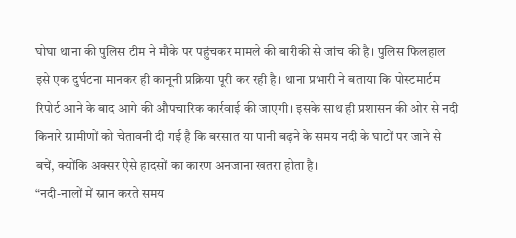घोघा थाना की पुलिस टीम ने मौके पर पहुंचकर मामले की बारीकी से जांच की है। पुलिस फिलहाल इसे एक दुर्घटना मानकर ही कानूनी प्रक्रिया पूरी कर रही है। थाना प्रभारी ने बताया कि पोस्टमार्टम रिपोर्ट आने के बाद आगे की औपचारिक कार्रवाई की जाएगी। इसके साथ ही प्रशासन की ओर से नदी किनारे ग्रामीणों को चेतावनी दी गई है कि बरसात या पानी बढ़ने के समय नदी के घाटों पर जाने से बचें, क्योंकि अक्सर ऐसे हादसों का कारण अनजाना खतरा होता है।
“नदी-नालों में स्नान करते समय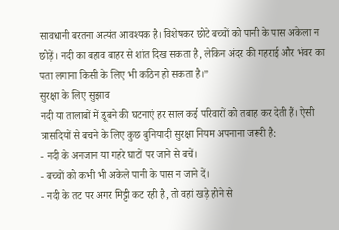सावधानी बरतना अत्यंत आवश्यक है। विशेषकर छोटे बच्चों को पानी के पास अकेला न छोड़ें। नदी का बहाव बाहर से शांत दिख सकता है, लेकिन अंदर की गहराई और भंवर का पता लगाना किसी के लिए भी कठिन हो सकता है।”
सुरक्षा के लिए सुझाव
नदी या तालाबों में डूबने की घटनाएं हर साल कई परिवारों को तबाह कर देती हैं। ऐसी त्रासदियों से बचने के लिए कुछ बुनियादी सुरक्षा नियम अपनाना जरूरी है:
- नदी के अनजान या गहरे घाटों पर जाने से बचें।
- बच्चों को कभी भी अकेले पानी के पास न जाने दें।
- नदी के तट पर अगर मिट्टी कट रही है, तो वहां खड़े होने से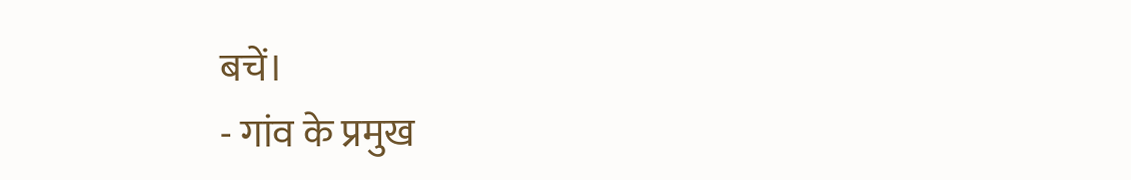बचें।
- गांव के प्रमुख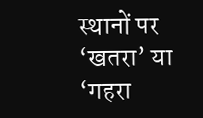स्थानों पर ‘खतरा’ या ‘गहरा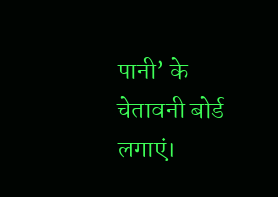पानी’ के चेतावनी बोर्ड लगाएं।